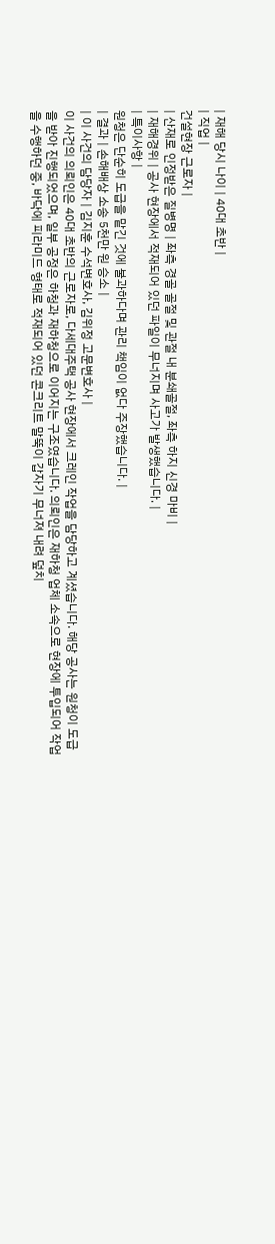| 재해 당시 나이 | 40대 초반 |
| 직업 |
건설현장 근로자 |
| 산재로 인정받은 질병명 | 좌측 경골 골절 및 관절 내 분쇄골절, 좌측 하지 신경 마비 |
| 재해경위 | 공사 현장에서 적재되어 있던 파일이 무너지며 사고가 발생했습니다. |
| 특이사항 |
원청은 단순히 도급을 맡긴 것에 불과하다며 관리 책임이 없다 주장했습니다. |
| 결과 | 손해배상 소송 5천만 원 승소 |
| 이 사건의 담당자 | 김지훈 수석변호사, 김위정 고문변호사 |
이 사건의 의뢰인은 40대 초반의 근로자로, 다세대주택 공사 현장에서 크레인 작업을 담당하고 계셨습니다. 해당 공사는 원청이 도급을 받아 진행되었으며, 일부 공정은 하청과 재하청으로 이어지는 구조였습니다. 의뢰인은 재하청 업체 소속으로 현장에 투입되어 작업을 수행하던 중, 바닥에 피라미드 형태로 적재되어 있던 콘크리트 말뚝이 갑자기 무너져 내려 덮치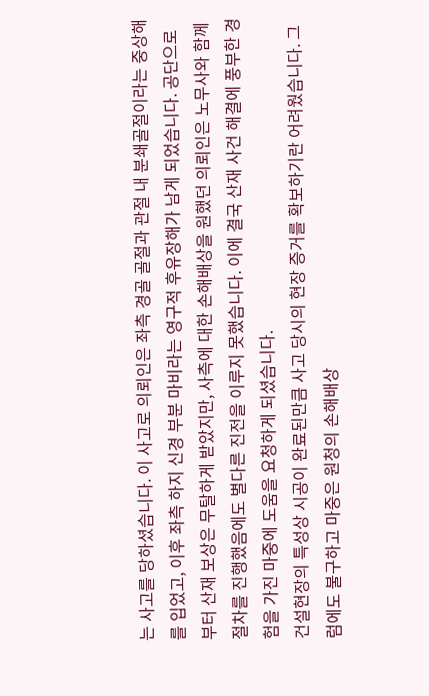는 사고를 당하셨습니다. 이 사고로 의뢰인은 좌측 경골 골절과 관절 내 분쇄골절이라는 중상해를 입었고, 이후 좌측 하지 신경 부분 마비라는 영구적 후유장해가 남게 되었습니다. 공단으로부터 산재 보상은 무탈하게 받았지만, 사측에 대한 손해배상을 원했던 의뢰인은 노무사와 함께 절차를 진행했음에도 별다른 진전을 이루지 못했습니다. 이에 결국 산재 사건 해결에 풍부한 경험을 가진 마중에 도움을 요청하게 되셨습니다.
건설현장의 특성상 시공이 완료된만큼 사고 당시의 현장 증거를 확보하기란 어려웠습니다. 그럼에도 불구하고 마중은 원청의 손해배상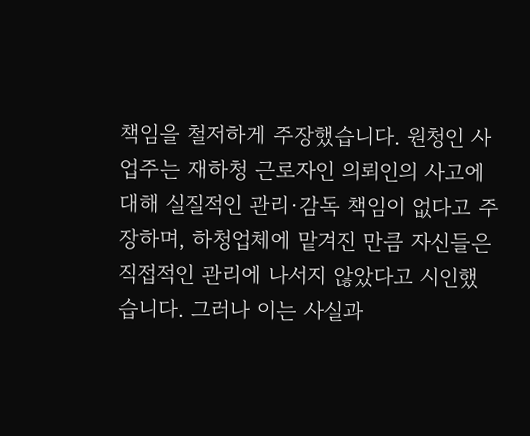책임을 철저하게 주장했습니다. 원청인 사업주는 재하청 근로자인 의뢰인의 사고에 대해 실질적인 관리·감독 책임이 없다고 주장하며, 하청업체에 맡겨진 만큼 자신들은 직접적인 관리에 나서지 않았다고 시인했습니다. 그러나 이는 사실과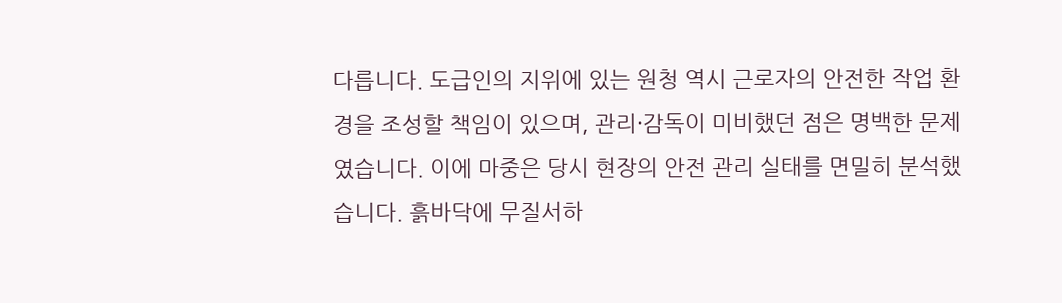다릅니다. 도급인의 지위에 있는 원청 역시 근로자의 안전한 작업 환경을 조성할 책임이 있으며, 관리·감독이 미비했던 점은 명백한 문제였습니다. 이에 마중은 당시 현장의 안전 관리 실태를 면밀히 분석했습니다. 흙바닥에 무질서하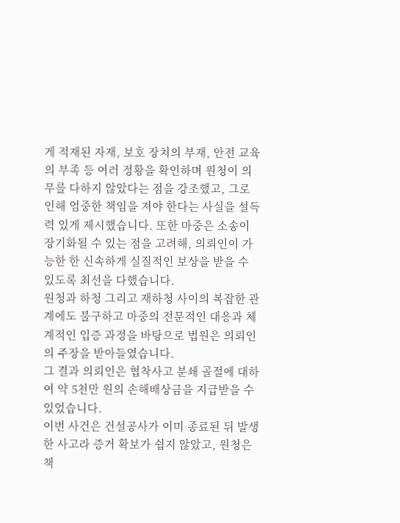게 적재된 자재, 보호 장치의 부재, 안전 교육의 부족 등 여러 정황을 확인하며 원청이 의무를 다하지 않았다는 점을 강조했고, 그로 인해 엄중한 책임을 져야 한다는 사실을 설득력 있게 제시했습니다. 또한 마중은 소송이 장기화될 수 있는 점을 고려해, 의뢰인이 가능한 한 신속하게 실질적인 보상을 받을 수 있도록 최선을 다했습니다.
원청과 하청 그리고 재하청 사이의 복잡한 관계에도 불구하고 마중의 전문적인 대응과 체계적인 입증 과정을 바탕으로 법원은 의뢰인의 주장을 받아들였습니다.
그 결과 의뢰인은 협착사고 분쇄 골절에 대하여 약 5천만 원의 손해배상금을 지급받을 수 있었습니다.
이번 사건은 건설공사가 이미 종료된 뒤 발생한 사고라 증거 확보가 쉽지 않았고, 원청은 책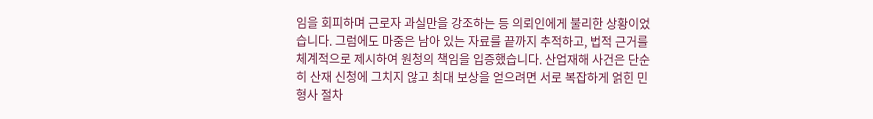임을 회피하며 근로자 과실만을 강조하는 등 의뢰인에게 불리한 상황이었습니다. 그럼에도 마중은 남아 있는 자료를 끝까지 추적하고, 법적 근거를 체계적으로 제시하여 원청의 책임을 입증했습니다. 산업재해 사건은 단순히 산재 신청에 그치지 않고 최대 보상을 얻으려면 서로 복잡하게 얽힌 민형사 절차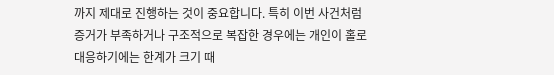까지 제대로 진행하는 것이 중요합니다. 특히 이번 사건처럼 증거가 부족하거나 구조적으로 복잡한 경우에는 개인이 홀로 대응하기에는 한계가 크기 때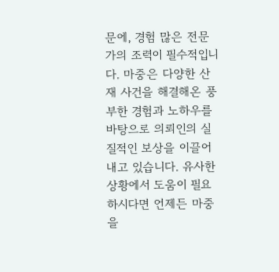문에, 경험 많은 전문가의 조력이 필수적입니다. 마중은 다양한 산재 사건을 해결해온 풍부한 경험과 노하우를 바탕으로 의뢰인의 실질적인 보상을 이끌어내고 있습니다. 유사한 상황에서 도움이 필요하시다면 언제든 마중을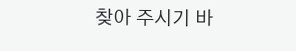찾아 주시기 바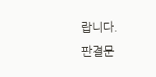랍니다.
판결문